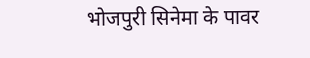भोजपुरी सिनेमा के पावर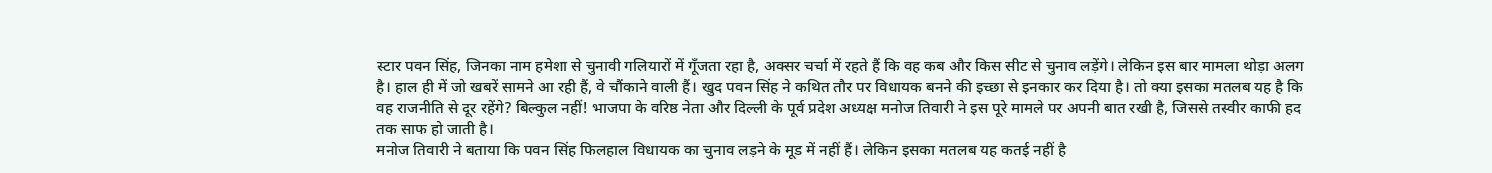स्टार पवन सिंह, जिनका नाम हमेशा से चुनावी गलियारों में गूँजता रहा है, अक्सर चर्चा में रहते हैं कि वह कब और किस सीट से चुनाव लड़ेंगे। लेकिन इस बार मामला थोड़ा अलग है। हाल ही में जो खबरें सामने आ रही हैं, वे चौंकाने वाली हैं। खुद पवन सिंह ने कथित तौर पर विधायक बनने की इच्छा से इनकार कर दिया है। तो क्या इसका मतलब यह है कि वह राजनीति से दूर रहेंगे? बिल्कुल नहीं! भाजपा के वरिष्ठ नेता और दिल्ली के पूर्व प्रदेश अध्यक्ष मनोज तिवारी ने इस पूरे मामले पर अपनी बात रखी है, जिससे तस्वीर काफी हद तक साफ हो जाती है।
मनोज तिवारी ने बताया कि पवन सिंह फिलहाल विधायक का चुनाव लड़ने के मूड में नहीं हैं। लेकिन इसका मतलब यह कतई नहीं है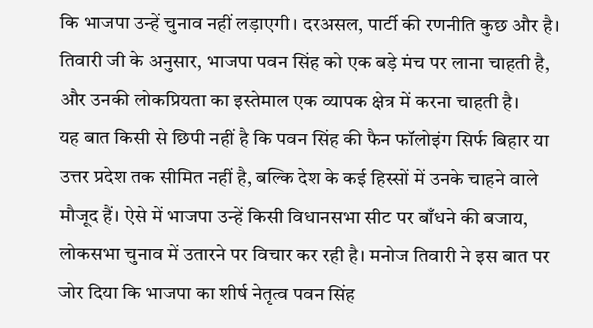कि भाजपा उन्हें चुनाव नहीं लड़ाएगी। दरअसल, पार्टी की रणनीति कुछ और है। तिवारी जी के अनुसार, भाजपा पवन सिंह को एक बड़े मंच पर लाना चाहती है, और उनकी लोकप्रियता का इस्तेमाल एक व्यापक क्षेत्र में करना चाहती है।
यह बात किसी से छिपी नहीं है कि पवन सिंह की फैन फॉलोइंग सिर्फ बिहार या उत्तर प्रदेश तक सीमित नहीं है, बल्कि देश के कई हिस्सों में उनके चाहने वाले मौजूद हैं। ऐसे में भाजपा उन्हें किसी विधानसभा सीट पर बाँधने की बजाय, लोकसभा चुनाव में उतारने पर विचार कर रही है। मनोज तिवारी ने इस बात पर जोर दिया कि भाजपा का शीर्ष नेतृत्व पवन सिंह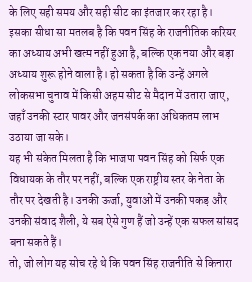के लिए सही समय और सही सीट का इंतजार कर रहा है।
इसका सीधा सा मतलब है कि पवन सिंह के राजनीतिक करियर का अध्याय अभी खत्म नहीं हुआ है, बल्कि एक नया और बड़ा अध्याय शुरू होने वाला है। हो सकता है कि उन्हें अगले लोकसभा चुनाव में किसी अहम सीट से मैदान में उतारा जाए, जहाँ उनकी स्टार पावर और जनसंपर्क का अधिकतम लाभ उठाया जा सके।
यह भी संकेत मिलता है कि भाजपा पवन सिंह को सिर्फ एक विधायक के तौर पर नहीं, बल्कि एक राष्ट्रीय स्तर के नेता के तौर पर देखती है। उनकी ऊर्जा, युवाओं में उनकी पकड़ और उनकी संवाद शैली, ये सब ऐसे गुण हैं जो उन्हें एक सफल सांसद बना सकते हैं।
तो, जो लोग यह सोच रहे थे कि पवन सिंह राजनीति से किनारा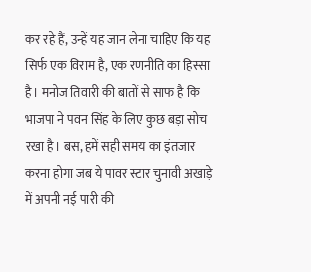कर रहे हैं, उन्हें यह जान लेना चाहिए कि यह सिर्फ एक विराम है, एक रणनीति का हिस्सा है। मनोज तिवारी की बातों से साफ है कि भाजपा ने पवन सिंह के लिए कुछ बड़ा सोच रखा है। बस, हमें सही समय का इंतजार करना होगा जब ये पावर स्टार चुनावी अखाड़े में अपनी नई पारी की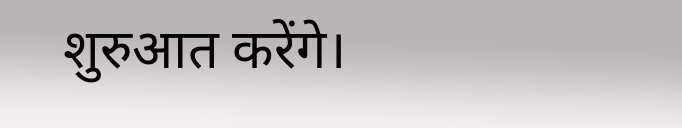शुरुआत करेंगे।